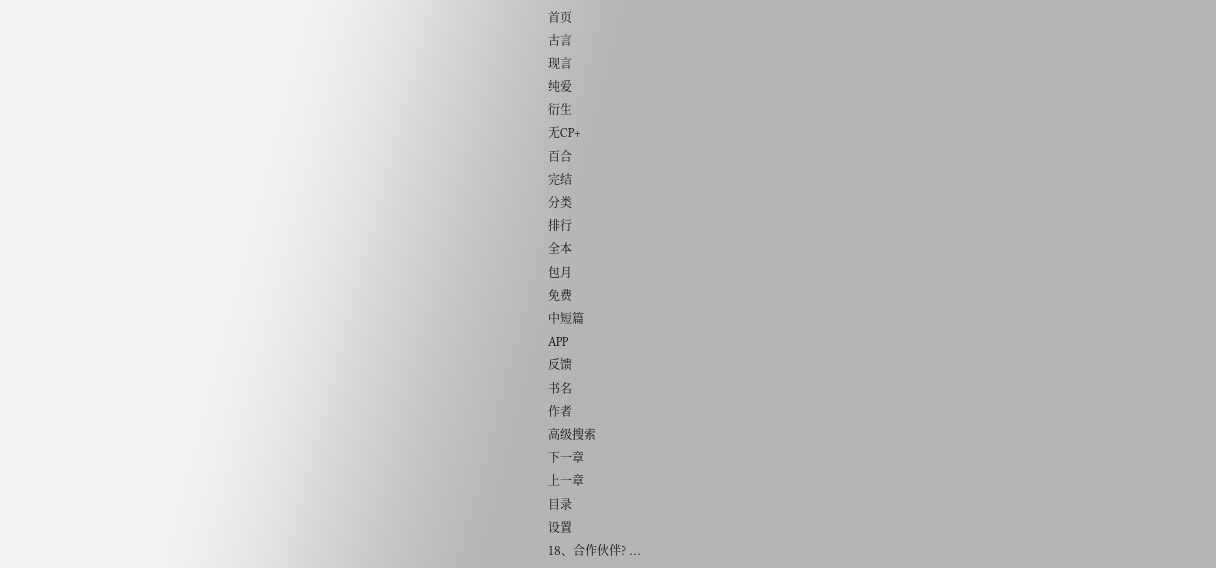首页
古言
现言
纯爱
衍生
无CP+
百合
完结
分类
排行
全本
包月
免费
中短篇
APP
反馈
书名
作者
高级搜索
下一章
上一章
目录
设置
18、合作伙伴? ...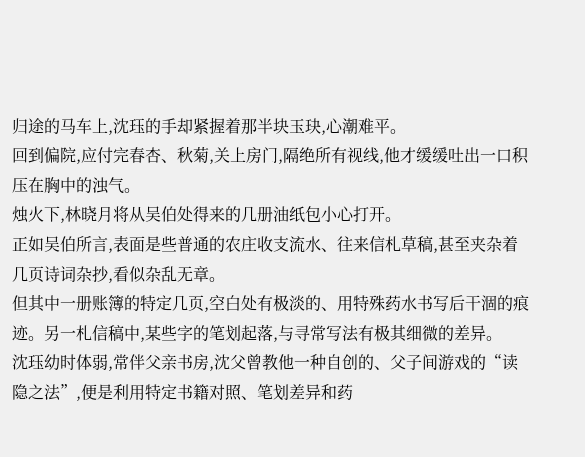归途的马车上,沈珏的手却紧握着那半块玉玦,心潮难平。
回到偏院,应付完春杏、秋菊,关上房门,隔绝所有视线,他才缓缓吐出一口积压在胸中的浊气。
烛火下,林晓月将从吴伯处得来的几册油纸包小心打开。
正如吴伯所言,表面是些普通的农庄收支流水、往来信札草稿,甚至夹杂着几页诗词杂抄,看似杂乱无章。
但其中一册账簿的特定几页,空白处有极淡的、用特殊药水书写后干涸的痕迹。另一札信稿中,某些字的笔划起落,与寻常写法有极其细微的差异。
沈珏幼时体弱,常伴父亲书房,沈父曾教他一种自创的、父子间游戏的“读隐之法”,便是利用特定书籍对照、笔划差异和药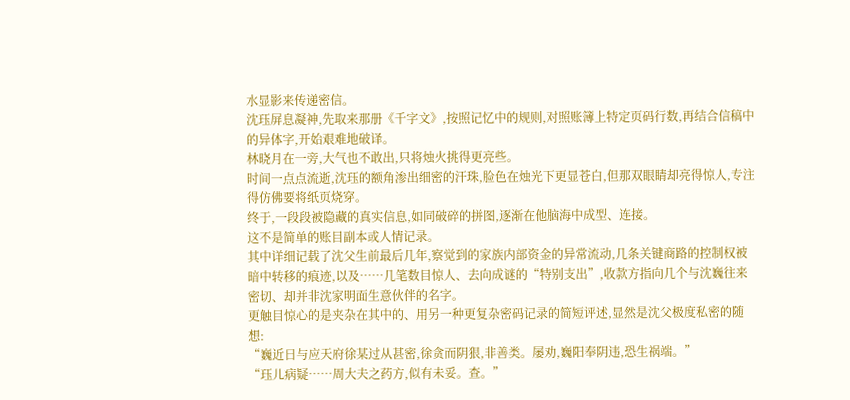水显影来传递密信。
沈珏屏息凝神,先取来那册《千字文》,按照记忆中的规则,对照账簿上特定页码行数,再结合信稿中的异体字,开始艰难地破译。
林晓月在一旁,大气也不敢出,只将烛火挑得更亮些。
时间一点点流逝,沈珏的额角渗出细密的汗珠,脸色在烛光下更显苍白,但那双眼睛却亮得惊人,专注得仿佛要将纸页烧穿。
终于,一段段被隐藏的真实信息,如同破碎的拼图,逐渐在他脑海中成型、连接。
这不是简单的账目副本或人情记录。
其中详细记载了沈父生前最后几年,察觉到的家族内部资金的异常流动,几条关键商路的控制权被暗中转移的痕迹,以及……几笔数目惊人、去向成谜的“特别支出”,收款方指向几个与沈巍往来密切、却并非沈家明面生意伙伴的名字。
更触目惊心的是夹杂在其中的、用另一种更复杂密码记录的简短评述,显然是沈父极度私密的随想:
“巍近日与应天府徐某过从甚密,徐贪而阴狠,非善类。屡劝,巍阳奉阴违,恐生祸端。”
“珏儿病疑……周大夫之药方,似有未妥。查。”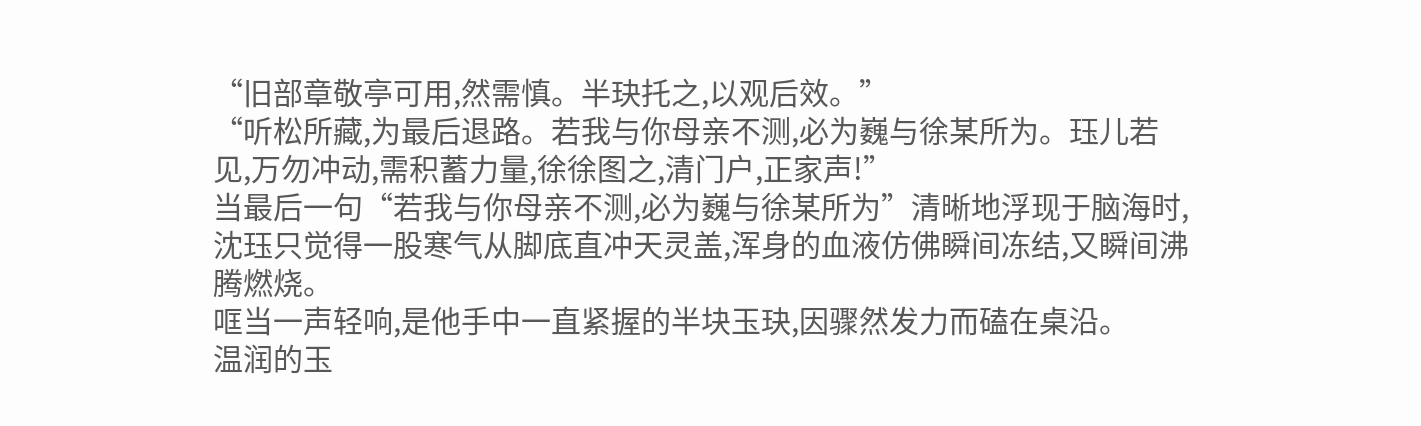“旧部章敬亭可用,然需慎。半玦托之,以观后效。”
“听松所藏,为最后退路。若我与你母亲不测,必为巍与徐某所为。珏儿若见,万勿冲动,需积蓄力量,徐徐图之,清门户,正家声!”
当最后一句“若我与你母亲不测,必为巍与徐某所为”清晰地浮现于脑海时,沈珏只觉得一股寒气从脚底直冲天灵盖,浑身的血液仿佛瞬间冻结,又瞬间沸腾燃烧。
哐当一声轻响,是他手中一直紧握的半块玉玦,因骤然发力而磕在桌沿。
温润的玉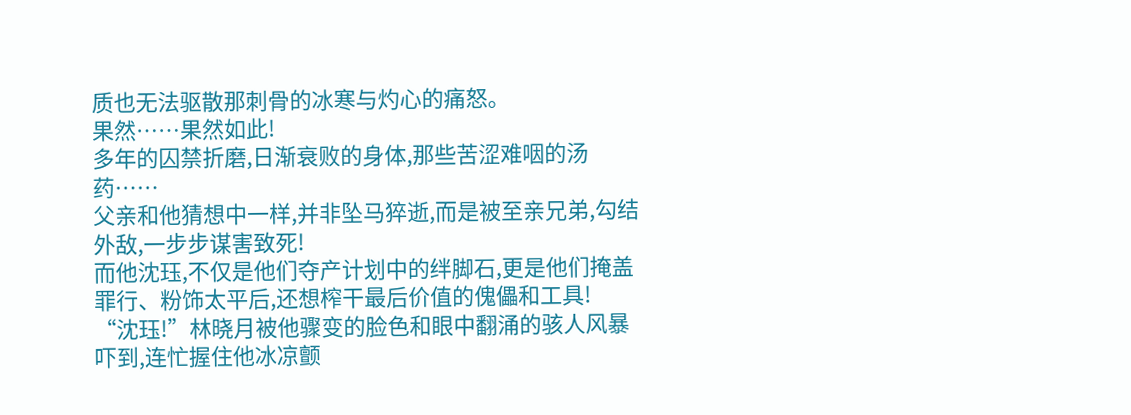质也无法驱散那刺骨的冰寒与灼心的痛怒。
果然……果然如此!
多年的囚禁折磨,日渐衰败的身体,那些苦涩难咽的汤药……
父亲和他猜想中一样,并非坠马猝逝,而是被至亲兄弟,勾结外敌,一步步谋害致死!
而他沈珏,不仅是他们夺产计划中的绊脚石,更是他们掩盖罪行、粉饰太平后,还想榨干最后价值的傀儡和工具!
“沈珏!”林晓月被他骤变的脸色和眼中翻涌的骇人风暴吓到,连忙握住他冰凉颤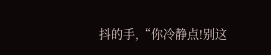抖的手,“你冷静点!别这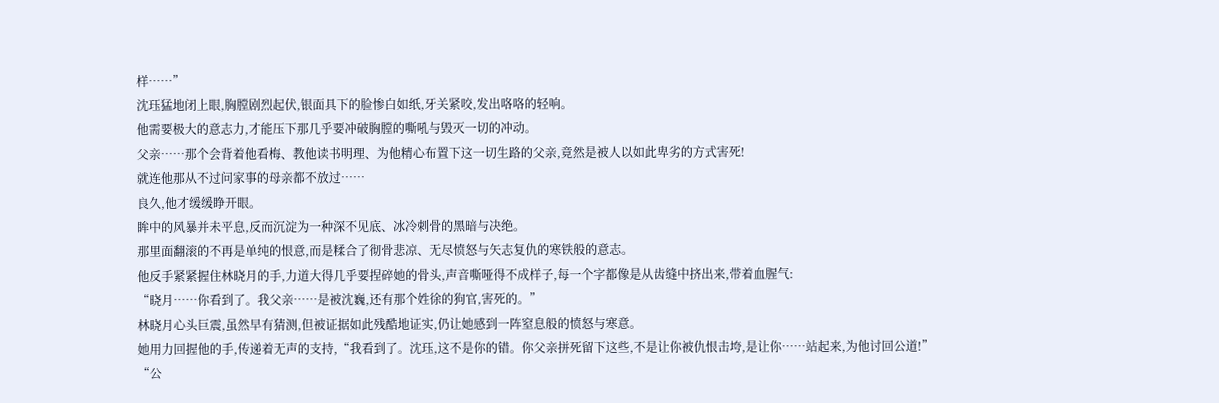样……”
沈珏猛地闭上眼,胸膛剧烈起伏,银面具下的脸惨白如纸,牙关紧咬,发出咯咯的轻响。
他需要极大的意志力,才能压下那几乎要冲破胸膛的嘶吼与毁灭一切的冲动。
父亲……那个会背着他看梅、教他读书明理、为他精心布置下这一切生路的父亲,竟然是被人以如此卑劣的方式害死!
就连他那从不过问家事的母亲都不放过……
良久,他才缓缓睁开眼。
眸中的风暴并未平息,反而沉淀为一种深不见底、冰冷刺骨的黑暗与决绝。
那里面翻滚的不再是单纯的恨意,而是糅合了彻骨悲凉、无尽愤怒与矢志复仇的寒铁般的意志。
他反手紧紧握住林晓月的手,力道大得几乎要捏碎她的骨头,声音嘶哑得不成样子,每一个字都像是从齿缝中挤出来,带着血腥气:
“晓月……你看到了。我父亲……是被沈巍,还有那个姓徐的狗官,害死的。”
林晓月心头巨震,虽然早有猜测,但被证据如此残酷地证实,仍让她感到一阵窒息般的愤怒与寒意。
她用力回握他的手,传递着无声的支持,“我看到了。沈珏,这不是你的错。你父亲拼死留下这些,不是让你被仇恨击垮,是让你……站起来,为他讨回公道!”
“公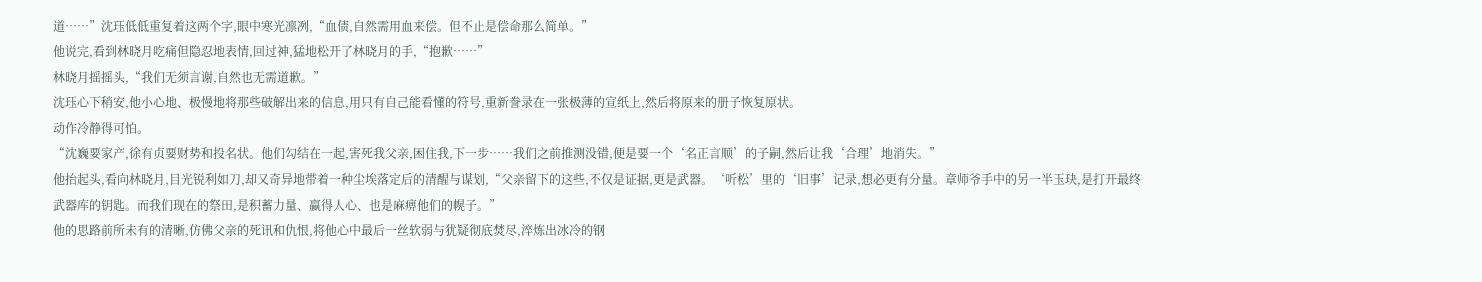道……”沈珏低低重复着这两个字,眼中寒光凛冽,“血债,自然需用血来偿。但不止是偿命那么简单。”
他说完,看到林晓月吃痛但隐忍地表情,回过神,猛地松开了林晓月的手,“抱歉……”
林晓月摇摇头,“我们无须言谢,自然也无需道歉。”
沈珏心下稍安,他小心地、极慢地将那些破解出来的信息,用只有自己能看懂的符号,重新誊录在一张极薄的宣纸上,然后将原来的册子恢复原状。
动作冷静得可怕。
“沈巍要家产,徐有贞要财势和投名状。他们勾结在一起,害死我父亲,困住我,下一步……我们之前推测没错,便是要一个‘名正言顺’的子嗣,然后让我‘合理’地消失。”
他抬起头,看向林晓月,目光锐利如刀,却又奇异地带着一种尘埃落定后的清醒与谋划,“父亲留下的这些,不仅是证据,更是武器。‘听松’里的‘旧事’记录,想必更有分量。章师爷手中的另一半玉玦,是打开最终武器库的钥匙。而我们现在的祭田,是积蓄力量、赢得人心、也是麻痹他们的幌子。”
他的思路前所未有的清晰,仿佛父亲的死讯和仇恨,将他心中最后一丝软弱与犹疑彻底焚尽,淬炼出冰冷的钢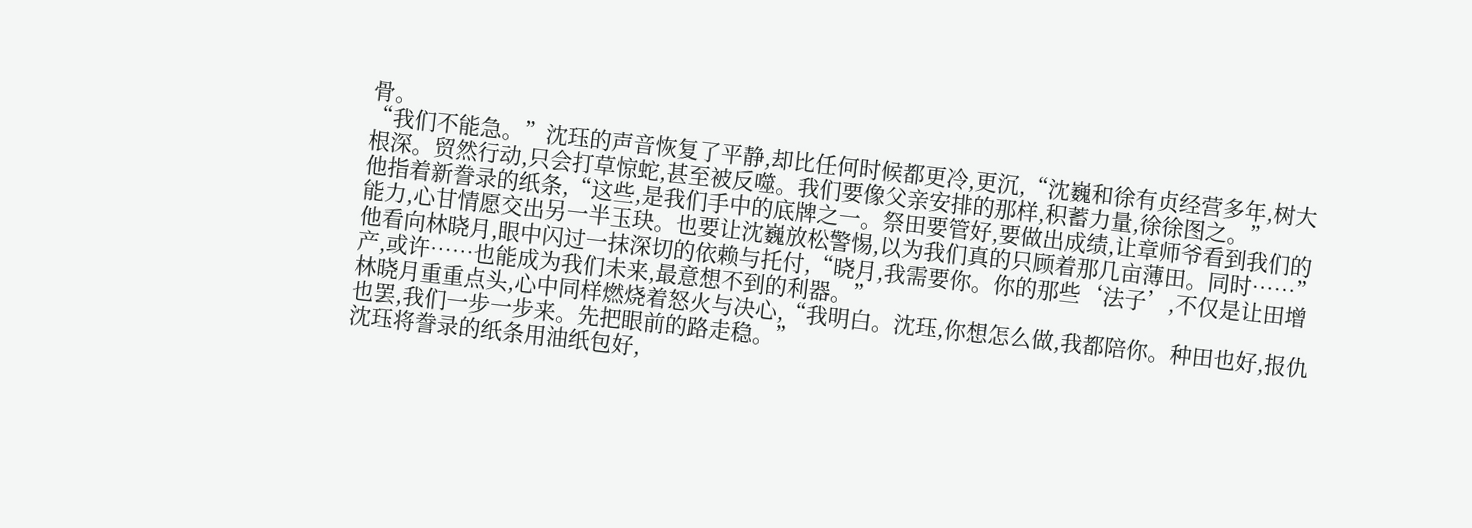骨。
“我们不能急。”沈珏的声音恢复了平静,却比任何时候都更冷,更沉,“沈巍和徐有贞经营多年,树大根深。贸然行动,只会打草惊蛇,甚至被反噬。我们要像父亲安排的那样,积蓄力量,徐徐图之。”
他指着新誊录的纸条,“这些,是我们手中的底牌之一。祭田要管好,要做出成绩,让章师爷看到我们的能力,心甘情愿交出另一半玉玦。也要让沈巍放松警惕,以为我们真的只顾着那几亩薄田。同时……”
他看向林晓月,眼中闪过一抹深切的依赖与托付,“晓月,我需要你。你的那些‘法子’,不仅是让田增产,或许……也能成为我们未来,最意想不到的利器。”
林晓月重重点头,心中同样燃烧着怒火与决心,“我明白。沈珏,你想怎么做,我都陪你。种田也好,报仇也罢,我们一步一步来。先把眼前的路走稳。”
沈珏将誊录的纸条用油纸包好,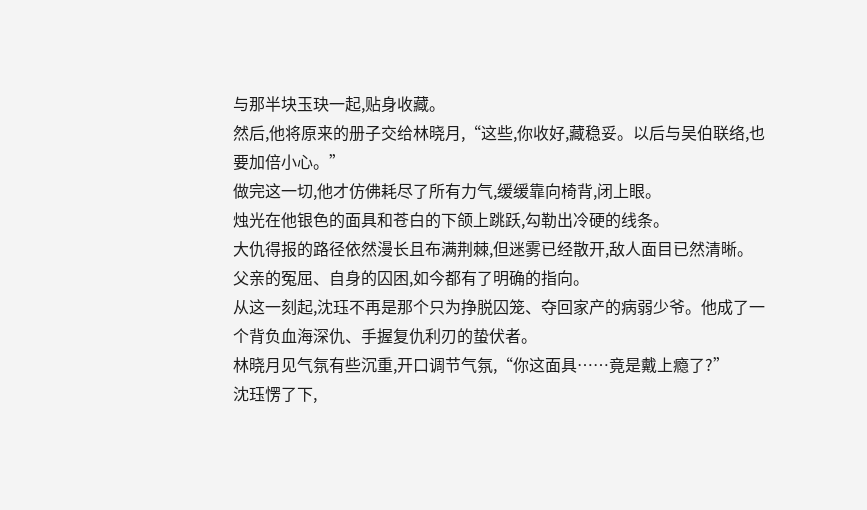与那半块玉玦一起,贴身收藏。
然后,他将原来的册子交给林晓月,“这些,你收好,藏稳妥。以后与吴伯联络,也要加倍小心。”
做完这一切,他才仿佛耗尽了所有力气,缓缓靠向椅背,闭上眼。
烛光在他银色的面具和苍白的下颌上跳跃,勾勒出冷硬的线条。
大仇得报的路径依然漫长且布满荆棘,但迷雾已经散开,敌人面目已然清晰。
父亲的冤屈、自身的囚困,如今都有了明确的指向。
从这一刻起,沈珏不再是那个只为挣脱囚笼、夺回家产的病弱少爷。他成了一个背负血海深仇、手握复仇利刃的蛰伏者。
林晓月见气氛有些沉重,开口调节气氛,“你这面具……竟是戴上瘾了?”
沈珏愣了下,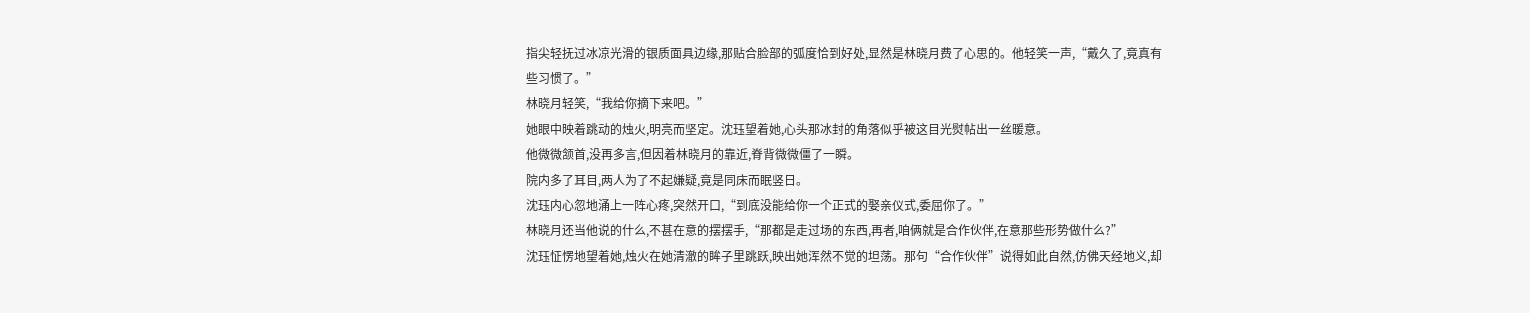指尖轻抚过冰凉光滑的银质面具边缘,那贴合脸部的弧度恰到好处,显然是林晓月费了心思的。他轻笑一声,“戴久了,竟真有些习惯了。”
林晓月轻笑,“我给你摘下来吧。”
她眼中映着跳动的烛火,明亮而坚定。沈珏望着她,心头那冰封的角落似乎被这目光熨帖出一丝暖意。
他微微颔首,没再多言,但因着林晓月的靠近,脊背微微僵了一瞬。
院内多了耳目,两人为了不起嫌疑,竟是同床而眠竖日。
沈珏内心忽地涌上一阵心疼,突然开口,“到底没能给你一个正式的娶亲仪式,委屈你了。”
林晓月还当他说的什么,不甚在意的摆摆手,“那都是走过场的东西,再者,咱俩就是合作伙伴,在意那些形势做什么?”
沈珏怔愣地望着她,烛火在她清澈的眸子里跳跃,映出她浑然不觉的坦荡。那句“合作伙伴”说得如此自然,仿佛天经地义,却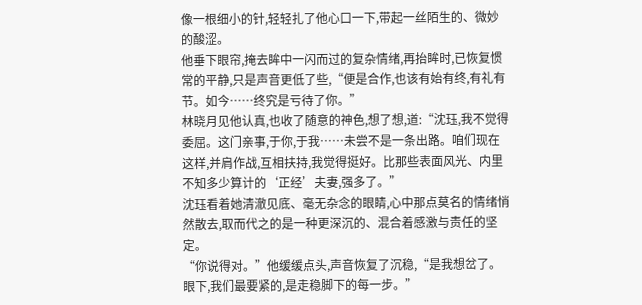像一根细小的针,轻轻扎了他心口一下,带起一丝陌生的、微妙的酸涩。
他垂下眼帘,掩去眸中一闪而过的复杂情绪,再抬眸时,已恢复惯常的平静,只是声音更低了些,“便是合作,也该有始有终,有礼有节。如今……终究是亏待了你。”
林晓月见他认真,也收了随意的神色,想了想,道:“沈珏,我不觉得委屈。这门亲事,于你,于我……未尝不是一条出路。咱们现在这样,并肩作战,互相扶持,我觉得挺好。比那些表面风光、内里不知多少算计的‘正经’夫妻,强多了。”
沈珏看着她清澈见底、毫无杂念的眼睛,心中那点莫名的情绪悄然散去,取而代之的是一种更深沉的、混合着感激与责任的坚定。
“你说得对。”他缓缓点头,声音恢复了沉稳,“是我想岔了。眼下,我们最要紧的,是走稳脚下的每一步。”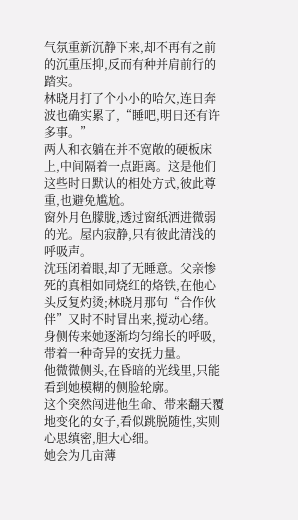气氛重新沉静下来,却不再有之前的沉重压抑,反而有种并肩前行的踏实。
林晓月打了个小小的哈欠,连日奔波也确实累了,“睡吧,明日还有许多事。”
两人和衣躺在并不宽敞的硬板床上,中间隔着一点距离。这是他们这些时日默认的相处方式,彼此尊重,也避免尴尬。
窗外月色朦胧,透过窗纸洒进微弱的光。屋内寂静,只有彼此清浅的呼吸声。
沈珏闭着眼,却了无睡意。父亲惨死的真相如同烧红的烙铁,在他心头反复灼烫;林晓月那句“合作伙伴”又时不时冒出来,搅动心绪。
身侧传来她逐渐均匀绵长的呼吸,带着一种奇异的安抚力量。
他微微侧头,在昏暗的光线里,只能看到她模糊的侧脸轮廓。
这个突然闯进他生命、带来翻天覆地变化的女子,看似跳脱随性,实则心思缜密,胆大心细。
她会为几亩薄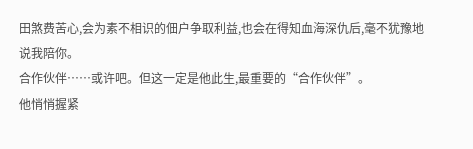田煞费苦心,会为素不相识的佃户争取利益,也会在得知血海深仇后,毫不犹豫地说我陪你。
合作伙伴……或许吧。但这一定是他此生,最重要的“合作伙伴”。
他悄悄握紧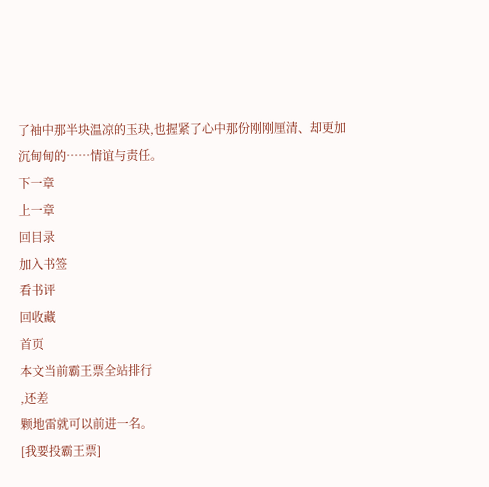了袖中那半块温凉的玉玦,也握紧了心中那份刚刚厘清、却更加沉甸甸的……情谊与责任。
下一章
上一章
回目录
加入书签
看书评
回收藏
首页
本文当前霸王票全站排行
,还差
颗地雷就可以前进一名。
[我要投霸王票]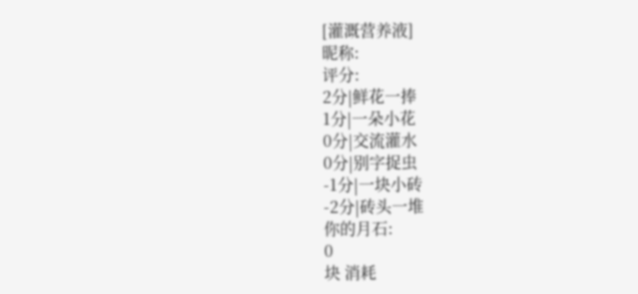[灌溉营养液]
昵称:
评分:
2分|鲜花一捧
1分|一朵小花
0分|交流灌水
0分|别字捉虫
-1分|一块小砖
-2分|砖头一堆
你的月石:
0
块 消耗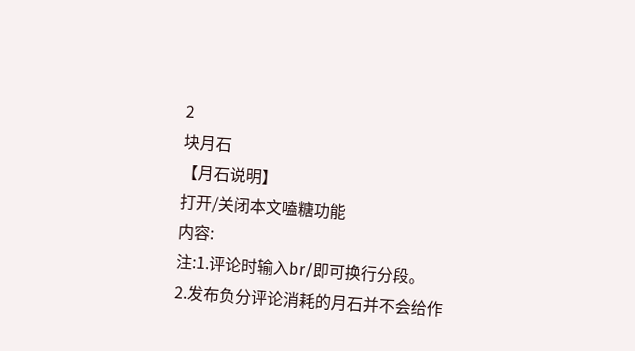2
块月石
【月石说明】
打开/关闭本文嗑糖功能
内容:
注:1.评论时输入br/即可换行分段。
2.发布负分评论消耗的月石并不会给作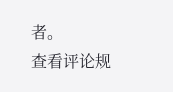者。
查看评论规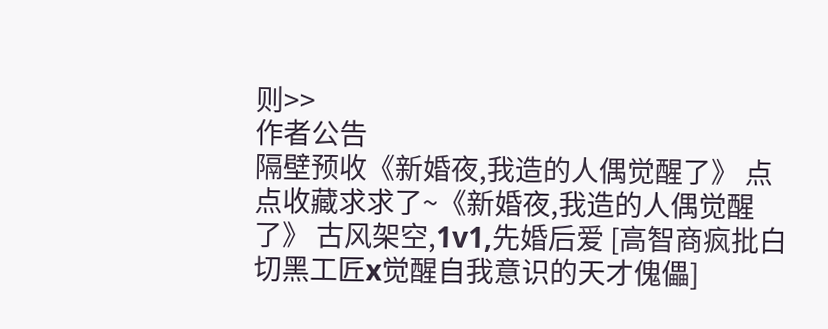则>>
作者公告
隔壁预收《新婚夜,我造的人偶觉醒了》 点点收藏求求了~《新婚夜,我造的人偶觉醒了》 古风架空,1v1,先婚后爱 [高智商疯批白切黑工匠x觉醒自我意识的天才傀儡]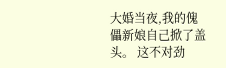大婚当夜,我的傀儡新娘自己掀了盖头。 这不对劲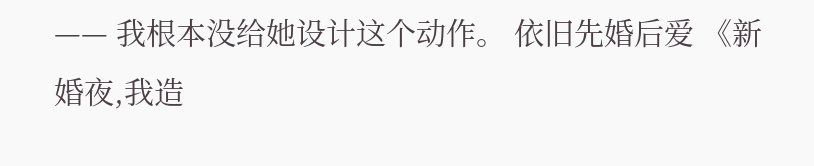—— 我根本没给她设计这个动作。 依旧先婚后爱 《新婚夜,我造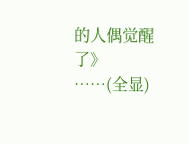的人偶觉醒了》
……(全显)